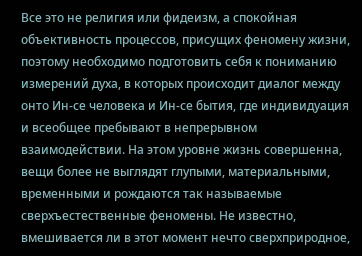Все это не религия или фидеизм, а спокойная объективность процессов, присущих феномену жизни, поэтому необходимо подготовить себя к пониманию измерений духа, в которых происходит диалог между онто Ин-се человека и Ин-се бытия, где индивидуация и всеобщее пребывают в непрерывном взаимодействии. На этом уровне жизнь совершенна, вещи более не выглядят глупыми, материальными, временными и рождаются так называемые сверхъестественные феномены. Не известно, вмешивается ли в этот момент нечто сверхприродное,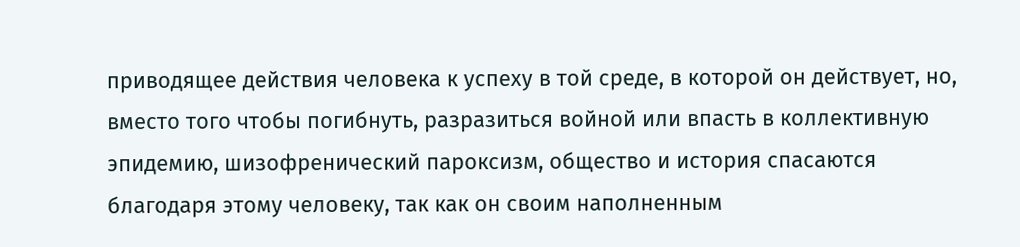приводящее действия человека к успеху в той среде, в которой он действует, но, вместо того чтобы погибнуть, разразиться войной или впасть в коллективную эпидемию, шизофренический пароксизм, общество и история спасаются благодаря этому человеку, так как он своим наполненным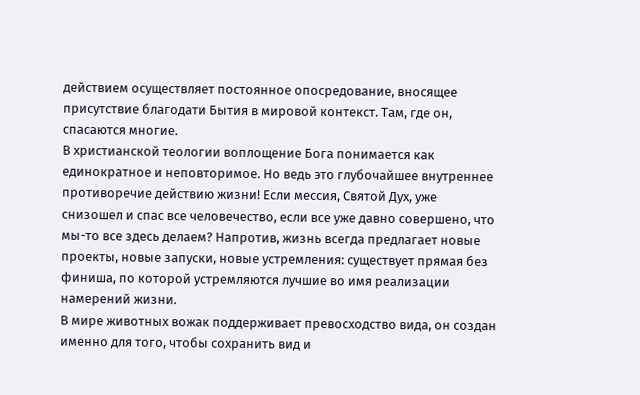действием осуществляет постоянное опосредование, вносящее присутствие благодати Бытия в мировой контекст. Там, где он, спасаются многие.
В христианской теологии воплощение Бога понимается как единократное и неповторимое. Но ведь это глубочайшее внутреннее противоречие действию жизни! Если мессия, Святой Дух, уже снизошел и спас все человечество, если все уже давно совершено, что мы-то все здесь делаем? Напротив, жизнь всегда предлагает новые проекты, новые запуски, новые устремления: существует прямая без финиша, по которой устремляются лучшие во имя реализации намерений жизни.
В мире животных вожак поддерживает превосходство вида, он создан именно для того, чтобы сохранить вид и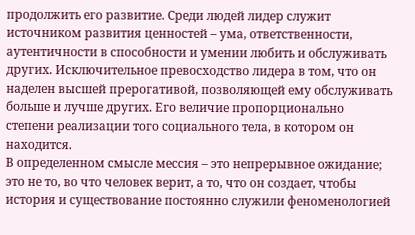продолжить его развитие. Среди людей лидер служит источником развития ценностей – ума, ответственности, аутентичности в способности и умении любить и обслуживать других. Исключительное превосходство лидера в том, что он наделен высшей прерогативой, позволяющей ему обслуживать больше и лучше других. Его величие пропорционально степени реализации того социального тела, в котором он находится.
В определенном смысле мессия – это непрерывное ожидание; это не то, во что человек верит, а то, что он создает, чтобы история и существование постоянно служили феноменологией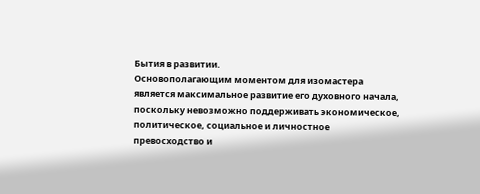Бытия в развитии.
Основополагающим моментом для изомастера является максимальное развитие его духовного начала, поскольку невозможно поддерживать экономическое, политическое, социальное и личностное превосходство и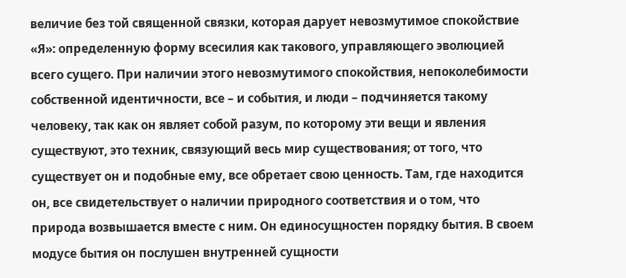величие без той священной связки, которая дарует невозмутимое спокойствие «Я»: определенную форму всесилия как такового, управляющего эволюцией всего сущего. При наличии этого невозмутимого спокойствия, непоколебимости собственной идентичности, все – и события, и люди – подчиняется такому человеку, так как он являет собой разум, по которому эти вещи и явления существуют, это техник, связующий весь мир существования; от того, что существует он и подобные ему, все обретает свою ценность. Там, где находится он, все свидетельствует о наличии природного соответствия и о том, что природа возвышается вместе с ним. Он единосущностен порядку бытия. В своем модусе бытия он послушен внутренней сущности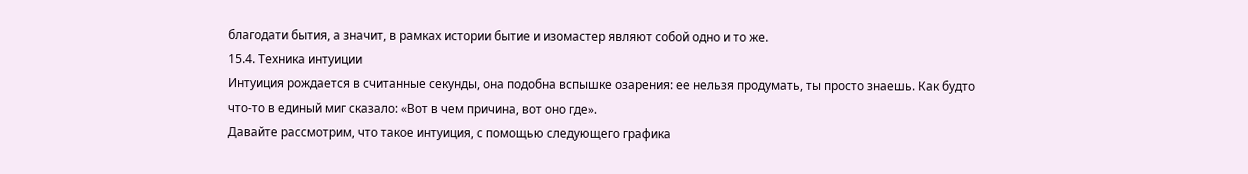благодати бытия, а значит, в рамках истории бытие и изомастер являют собой одно и то же.
15.4. Техника интуиции
Интуиция рождается в считанные секунды, она подобна вспышке озарения: ее нельзя продумать, ты просто знаешь. Как будто что-то в единый миг сказало: «Вот в чем причина, вот оно где».
Давайте рассмотрим, что такое интуиция, с помощью следующего графика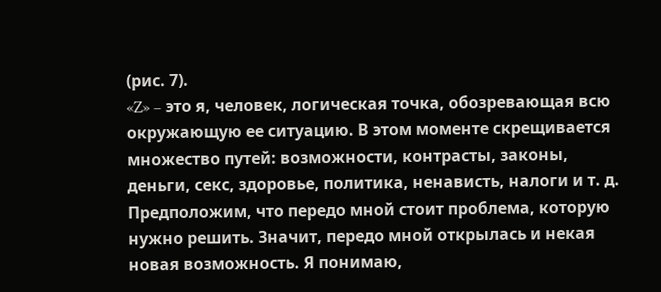(рис. 7).
«Z» – это я, человек, логическая точка, обозревающая всю окружающую ее ситуацию. В этом моменте скрещивается множество путей: возможности, контрасты, законы, деньги, секс, здоровье, политика, ненависть, налоги и т. д. Предположим, что передо мной стоит проблема, которую нужно решить. Значит, передо мной открылась и некая новая возможность. Я понимаю,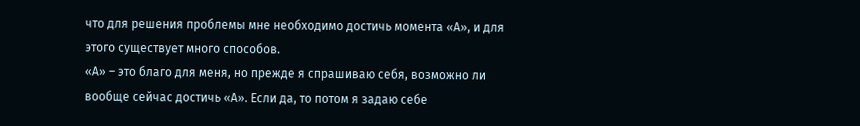что для решения проблемы мне необходимо достичь момента «А», и для этого существует много способов.
«А» – это благо для меня, но прежде я спрашиваю себя, возможно ли вообще сейчас достичь «А». Если да, то потом я задаю себе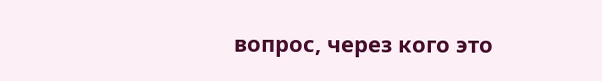вопрос, через кого это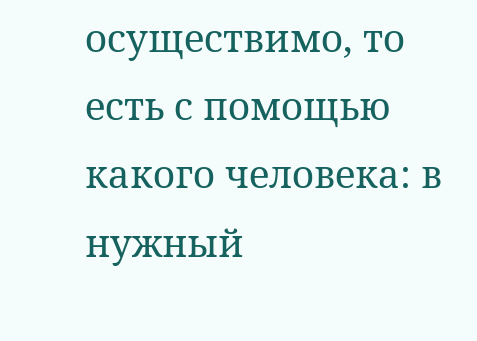осуществимо, то есть с помощью какого человека: в нужный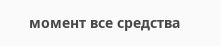момент все средства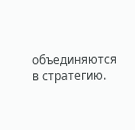объединяются в стратегию.